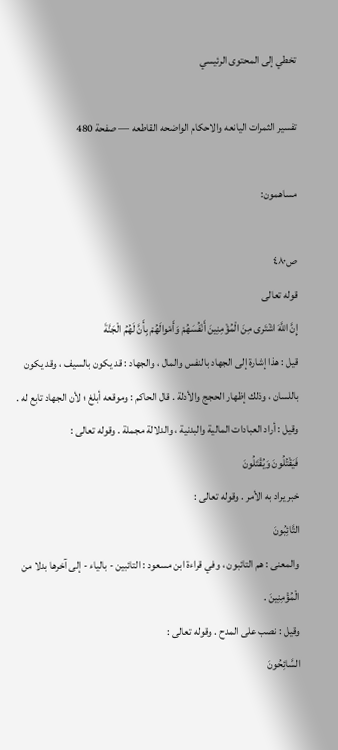تخطي إلى المحتوى الرئيسي

تفسير الثمرات اليانعه والاحكام الواضحه القاطعه — صفحة 480

مساهمون:

ص٤٨٠
قوله تعالى
إِنَّ اللَّهَ اشْتَرى مِنَ الْمُؤْمِنِينَ أَنْفُسَهُمْ وَأَمْوالَهُمْ بِأَنَّ لَهُمُ الْجَنَّةَ
قيل : هذا إشارة إلى الجهاد بالنفس والمال ، والجهاد : قد يكون بالسيف ، وقد يكون باللسان ، وذلك إظهار الحجج والأدلة . قال الحاكم : وموقعه أبلغ ؛ لأن الجهاد تابع له . وقيل : أراد العبادات المالية والبدنية ، والدلالة مجملة . وقوله تعالى :
فَيَقْتُلُونَ وَيُقْتَلُونَ
خبر يراد به الأمر . وقوله تعالى :
التَّائِبُونَ
والمعنى : هم التائبون ، وفي قراءة ابن مسعود : التائبين - بالياء - إلى آخرها بدلا من
الْمُؤْمِنِينَ .
وقيل : نصب على المدح . وقوله تعالى :
السَّائِحُونَ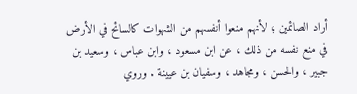أراد الصائمين ؛ لأنهم منعوا أنفسهم من الشهوات كالسائح في الأرض في منع نفسه من ذلك ، عن ابن مسعود ، وابن عباس ، وسعيد بن جبير ، والحسن ، ومجاهد ، وسفيان بن عيينة . وروي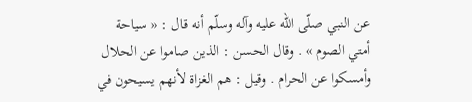عن النبي صلّى اللّه عليه وآله وسلّم أنه قال : « سياحة أمتي الصوم » . وقال الحسن : الذين صاموا عن الحلال وأمسكوا عن الحرام . وقيل : هم الغزاة لأنهم يسيحون في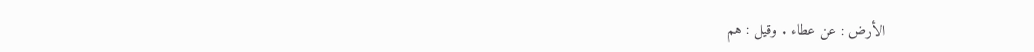الأرض : عن عطاء . وقيل : هم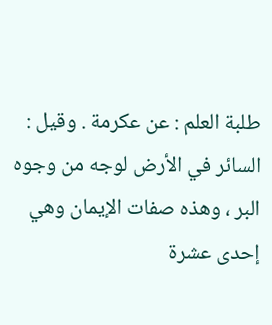طلبة العلم : عن عكرمة . وقيل : السائر في الأرض لوجه من وجوه البر ، وهذه صفات الإيمان وهي إحدى عشرة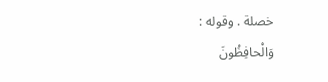خصلة . وقوله :
وَالْحافِظُونَ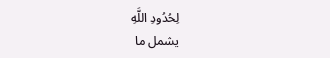لِحُدُودِ اللَّهِ
يشمل ما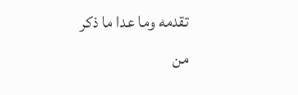تقدمه وما عدا ما ذكر من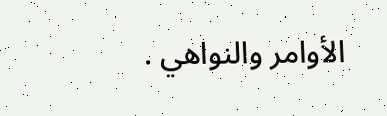الأوامر والنواهي .